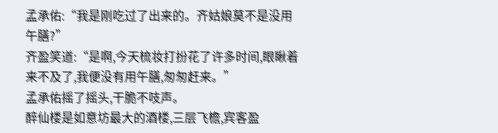孟承佑:“我是刚吃过了出来的。齐姑娘莫不是没用午膳?”
齐盈笑道:“是啊,今天梳妆打扮花了许多时间,眼瞅着来不及了,我便没有用午膳,匆匆赶来。”
孟承佑摇了摇头,干脆不吱声。
醉仙楼是如意坊最大的酒楼,三层飞檐,宾客盈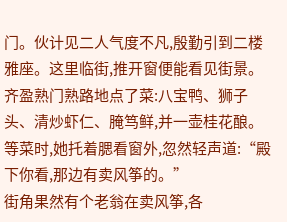门。伙计见二人气度不凡,殷勤引到二楼雅座。这里临街,推开窗便能看见街景。
齐盈熟门熟路地点了菜:八宝鸭、狮子头、清炒虾仁、腌笃鲜,并一壶桂花酿。等菜时,她托着腮看窗外,忽然轻声道:“殿下你看,那边有卖风筝的。”
街角果然有个老翁在卖风筝,各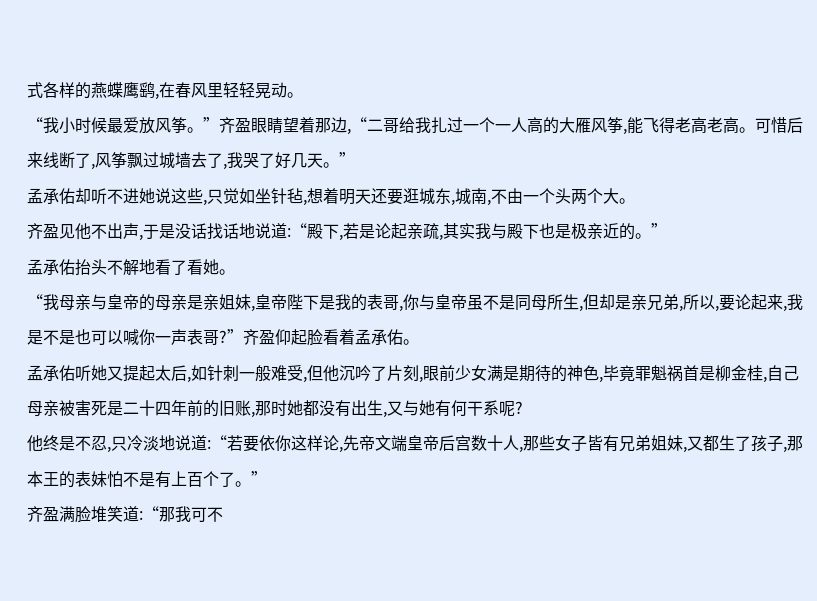式各样的燕蝶鹰鹞,在春风里轻轻晃动。
“我小时候最爱放风筝。”齐盈眼睛望着那边,“二哥给我扎过一个一人高的大雁风筝,能飞得老高老高。可惜后来线断了,风筝飘过城墙去了,我哭了好几天。”
孟承佑却听不进她说这些,只觉如坐针毡,想着明天还要逛城东,城南,不由一个头两个大。
齐盈见他不出声,于是没话找话地说道:“殿下,若是论起亲疏,其实我与殿下也是极亲近的。”
孟承佑抬头不解地看了看她。
“我母亲与皇帝的母亲是亲姐妹,皇帝陛下是我的表哥,你与皇帝虽不是同母所生,但却是亲兄弟,所以,要论起来,我是不是也可以喊你一声表哥?”齐盈仰起脸看着孟承佑。
孟承佑听她又提起太后,如针刺一般难受,但他沉吟了片刻,眼前少女满是期待的神色,毕竟罪魁祸首是柳金桂,自己母亲被害死是二十四年前的旧账,那时她都没有出生,又与她有何干系呢?
他终是不忍,只冷淡地说道:“若要依你这样论,先帝文端皇帝后宫数十人,那些女子皆有兄弟姐妹,又都生了孩子,那本王的表妹怕不是有上百个了。”
齐盈满脸堆笑道:“那我可不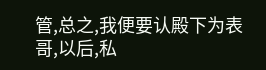管,总之,我便要认殿下为表哥,以后,私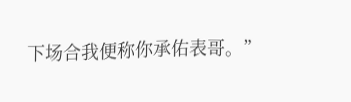下场合我便称你承佑表哥。”